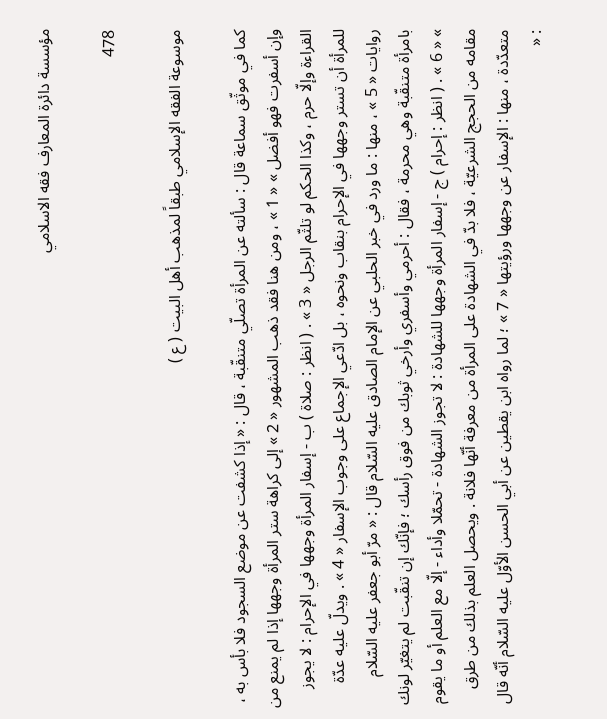مؤسسة دائرة المعارف فقه الاسلامي

478

موسوعة الفقه الإسلامي طبقاً لمذهب أهل البيت ( ع )

كما في موثّق سماعة قال : سألته عن المرأة تصلّي متنقّبة ، قال : « إذا كشفت عن موضع السجود فلا بأس به ، وإن أسفرت فهو أفضل » « 1 » ، ومن هنا فقد ذهب المشهور « 2 » إلى كراهة ستر المرأة وجهها إذا لم يمنع من القراءة وإلّا حرم ، وكذا الحكم لو تلثّم الرجل « 3 » . ( انظر : صلاة ) ب - إسفار المرأة وجهها في الإحرام : لا يجوز للمرأة أن تستر وجهها في الإحرام بنقاب ونحوه ، بل ادّعي الإجماع على وجوب الإسفار « 4 » . ويدلّ عليه عدّة روايات « 5 » ، منها : ما ورد في خبر الحلبي عن الإمام الصادق عليه السّلام قال : « مرّ أبو جعفر عليه السّلام بامرأة متنقّبة وهي محرمة ، فقال : أحرمي وأسفري وأرخي ثوبك من فوق رأسك ؛ فإنّك إن تنقّبت لم يتغيّر لونك » « 6 » . ( انظر : إحرام ) ج - إسفار المرأة وجهها للشهادة : لا تجوز الشهادة - تحمّلا وأداء - إلّا مع العلم أو ما يقوم مقامه من الحجج الشرعيّة ، فلا بدّ في الشهادة على المرأة من معرفة أنّها فلانة . ويحصل العلم بذلك من طرق متعدّدة ، منها : الإسفار عن وجهها ورؤيتها « 7 » ؛ لما رواه ابن يقطين عن أبي الحسن الأوّل عليه السّلام أنّه قال : «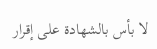لا بأس بالشهادة على إقرار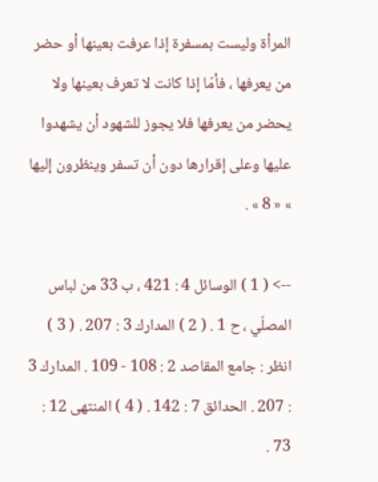المرأة وليست بمسفرة إذا عرفت بعينها أو حضر من يعرفها ، فأمّا إذا كانت لا تعرف بعينها ولا يحضر من يعرفها فلا يجوز للشهود أن يشهدوا عليها وعلى إقرارها دون أن تسفر وينظرون إليها » « 8 » .

--> ( 1 ) الوسائل 4 : 421 ، ب 33 من لباس المصلّي ، ح 1 . ( 2 ) المدارك 3 : 207 . ( 3 ) انظر : جامع المقاصد 2 : 108 - 109 . المدارك 3 : 207 . الحدائق 7 : 142 . ( 4 ) المنتهى 12 : 73 .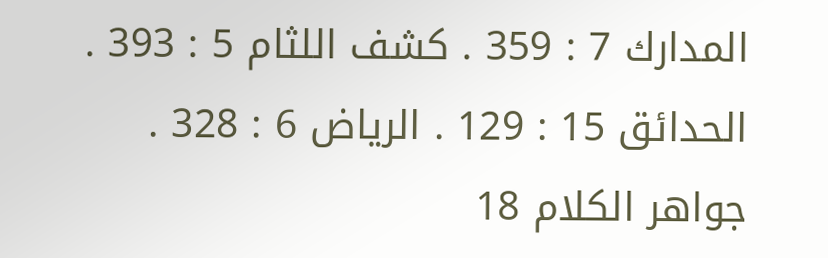المدارك 7 : 359 . كشف اللثام 5 : 393 . الحدائق 15 : 129 . الرياض 6 : 328 . جواهر الكلام 18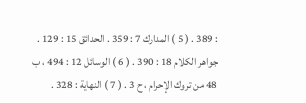: 389 . ( 5 ) المدارك 7 : 359 . الحدائق 15 : 129 . جواهر الكلام 18 : 390 . ( 6 ) الوسائل 12 : 494 ، ب 48 من تروك الإحرام ، ح 3 . ( 7 ) النهاية : 328 .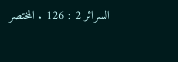السرائر 2 : 126 . المختصر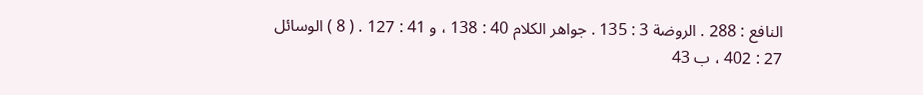النافع : 288 . الروضة 3 : 135 . جواهر الكلام 40 : 138 ، و 41 : 127 . ( 8 ) الوسائل 27 : 402 ، ب 43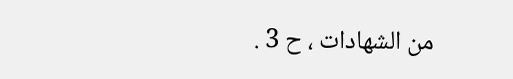من الشهادات ، ح 3 .